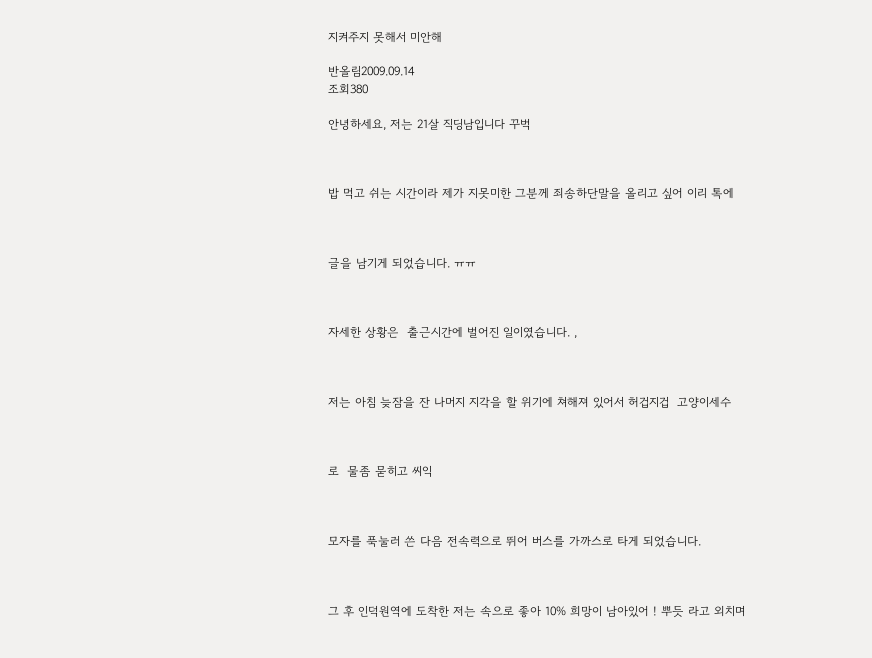지켜주지 못해서 미안해

반올림2009.09.14
조회380

안녕하세요, 저는 21살 직딩남입니다 꾸벅



밥 먹고 쉬는 시간이라 제가 지못미한 그분께 죄송하단말을 올리고 싶어 이리 톡에



글을 남기게 되었습니다. ㅠㅠ



자세한 상황은  출근시간에 벌어진 일이였습니다. ,



저는 아침 늦잠을 잔 나머지 지각을 할 위기에 쳐해져 있어서 허겁지겁  고양이세수



로  물좀 묻히고 씨익



모자를 푹눌러 쓴 다음 전속력으로 뛰어 버스를 가까스로 타게 되었습니다.



그 후 인덕원역에 도착한 저는 속으로 좋아 10% 희망이 남아있어 ! 뿌듯 라고 외치며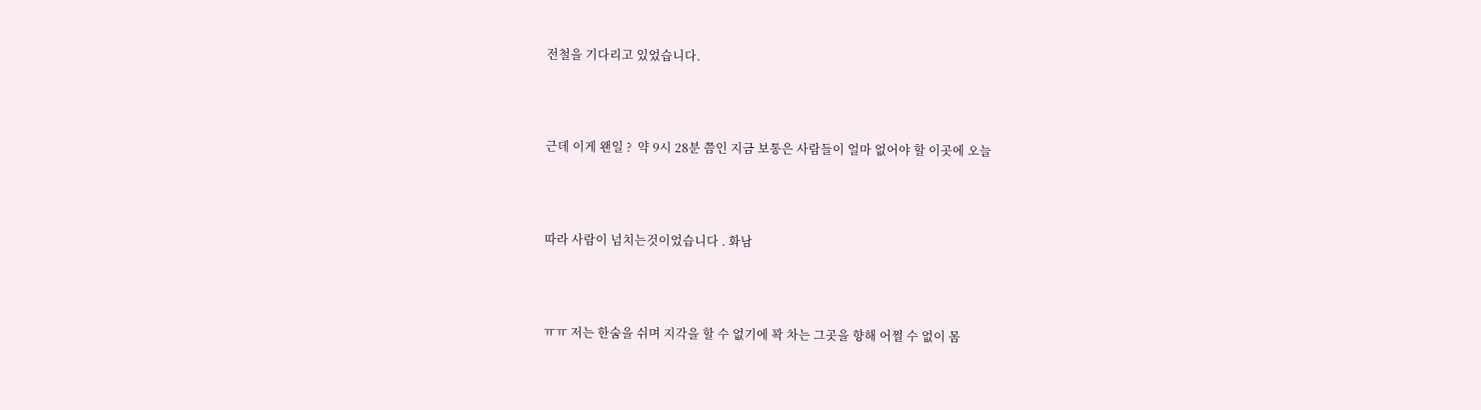전철을 기다리고 있었습니다.



근데 이게 왠일 ?  약 9시 28분 쯤인 지금 보통은 사람들이 얼마 없어야 할 이곳에 오늘



따라 사람이 넘치는것이었습니다 . 화남



ㅠㅠ 저는 한숨을 쉬며 지각을 할 수 없기에 꽉 차는 그곳을 향해 어쩔 수 없이 몸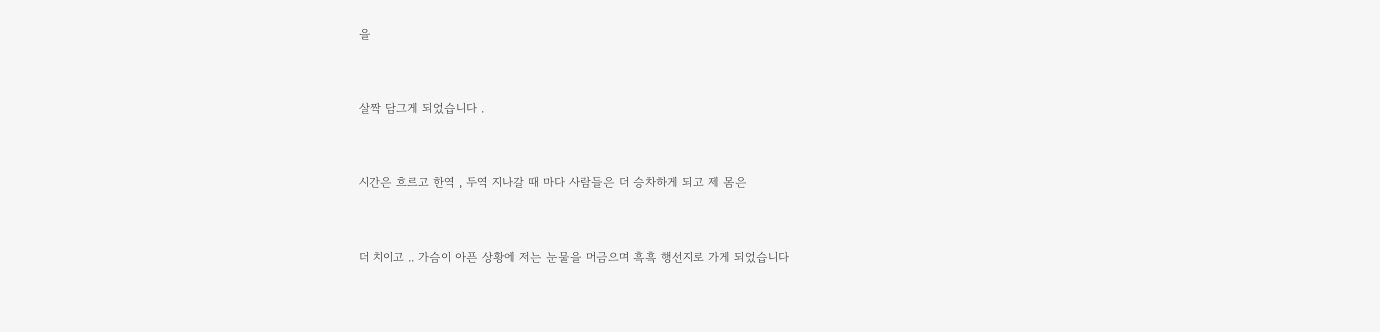을



살짝 담그게 되었습니다 .



시간은 흐르고 한역 , 두역 지나갈 때 마다 사람들은 더 승차하게 되고 제 몸은



더 치이고 .. 가슴이 아픈 상황에 저는 눈물을 머금으며 흑흑 행선지로 가게 되었습니다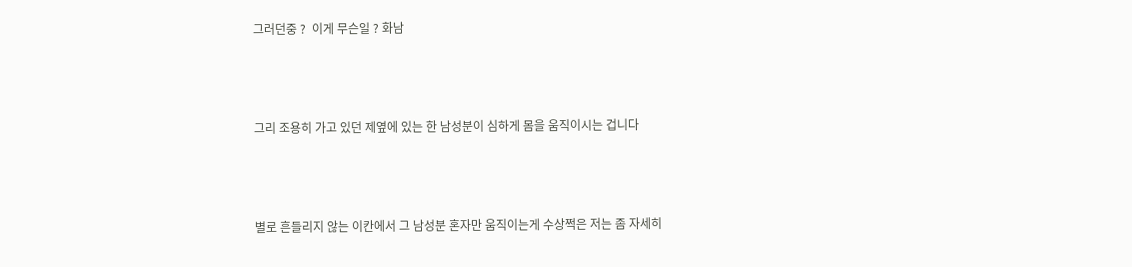그러던중 ?  이게 무슨일 ? 화남



그리 조용히 가고 있던 제옆에 있는 한 남성분이 심하게 몸을 움직이시는 겁니다



별로 흔들리지 않는 이칸에서 그 남성분 혼자만 움직이는게 수상쩍은 저는 좀 자세히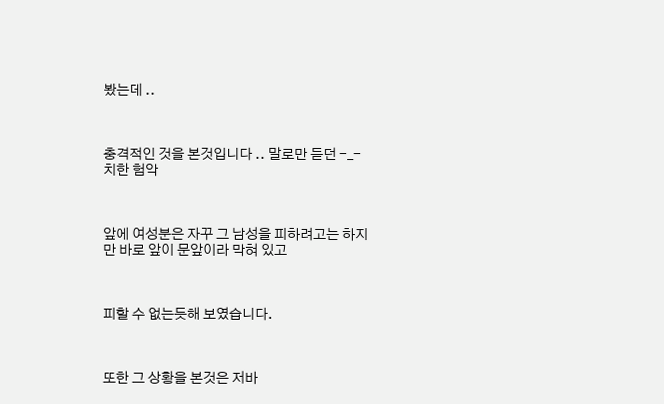봤는데 ..



충격적인 것을 본것입니다 .. 말로만 듣던 -_- 치한 험악



앞에 여성분은 자꾸 그 남성을 피하려고는 하지만 바로 앞이 문앞이라 막혀 있고



피할 수 없는듯해 보였습니다.



또한 그 상황을 본것은 저바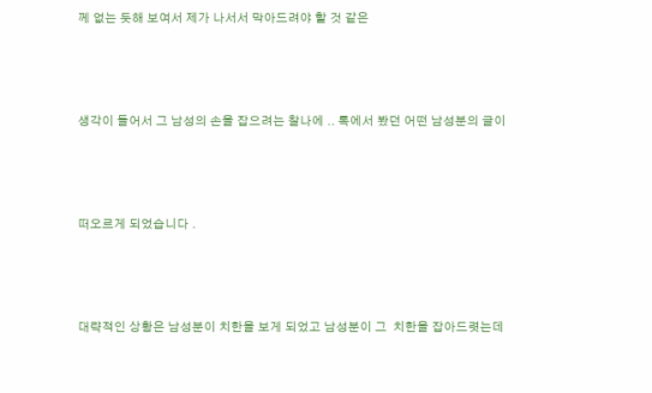께 없는 듯해 보여서 제가 나서서 막아드려야 할 것 같은



생각이 들어서 그 남성의 손을 잡으려는 찰나에 .. 톡에서 봤던 어떤 남성분의 글이



떠오르게 되었습니다 .



대략적인 상황은 남성분이 치한을 보게 되었고 남성분이 그  치한을 잡아드렷는데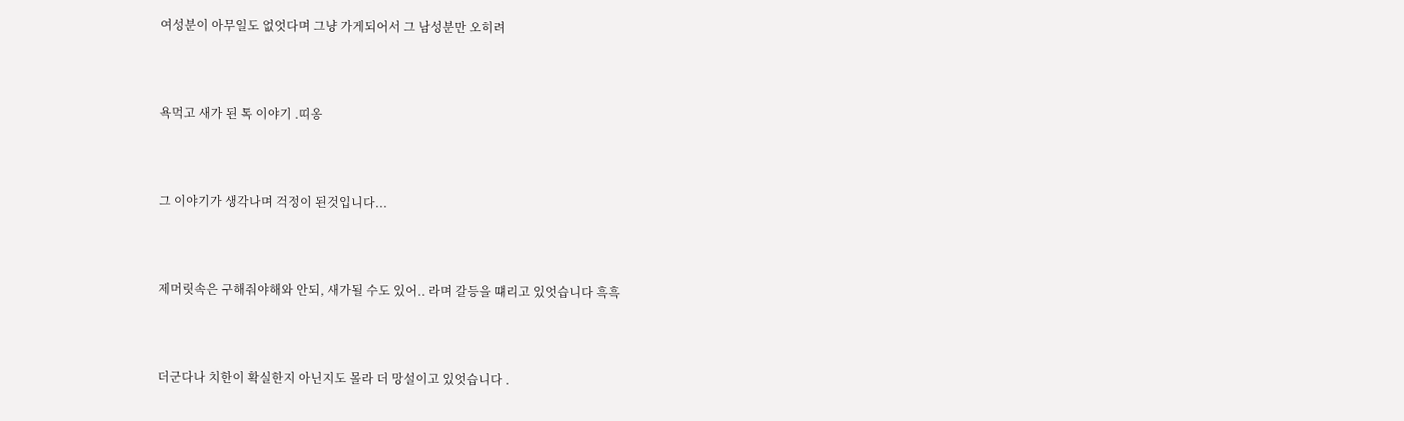여성분이 아무일도 없엇다며 그냥 가게되어서 그 남성분만 오히려



욕먹고 새가 된 톡 이야기 .띠옹



그 이야기가 생각나며 걱정이 된것입니다...



제머릿속은 구해줘야해와 안되, 새가될 수도 있어.. 라며 갈등을 떄리고 있엇습니다 흑흑



더군다나 치한이 확실한지 아닌지도 몰라 더 망설이고 있엇습니다 .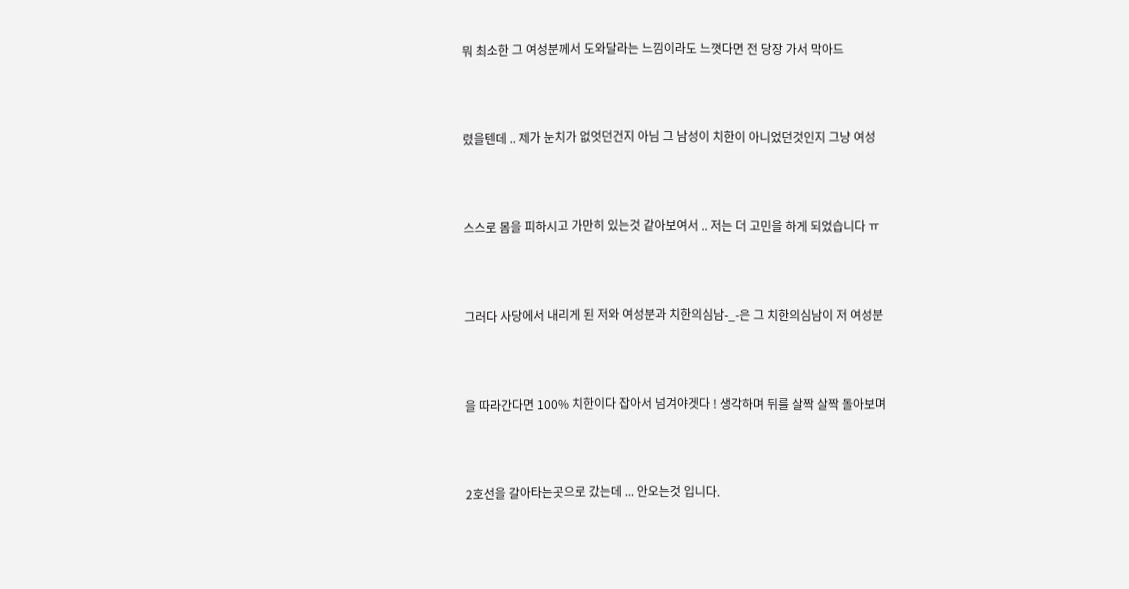뭐 최소한 그 여성분께서 도와달라는 느낌이라도 느꼇다면 전 당장 가서 막아드



렸을텐데 .. 제가 눈치가 없엇던건지 아님 그 남성이 치한이 아니었던것인지 그냥 여성



스스로 몸을 피하시고 가만히 있는것 같아보여서 .. 저는 더 고민을 하게 되었습니다 ㅠ



그러다 사당에서 내리게 된 저와 여성분과 치한의심남-_-은 그 치한의심남이 저 여성분



을 따라간다면 100% 치한이다 잡아서 넘겨야겟다 ! 생각하며 뒤를 살짝 살짝 돌아보며



2호선을 갈아타는곳으로 갔는데 ... 안오는것 입니다.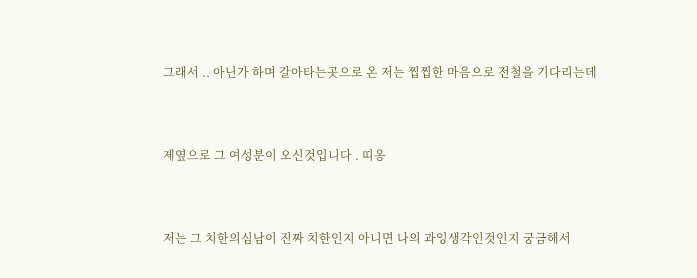그래서 .. 아닌가 하며 갈아타는곳으로 온 저는 찝찝한 마음으로 전철을 기다리는데



제옆으로 그 여성분이 오신것입니다 . 띠옹



저는 그 치한의심남이 진짜 치한인지 아니면 나의 과잉생각인것인지 궁금해서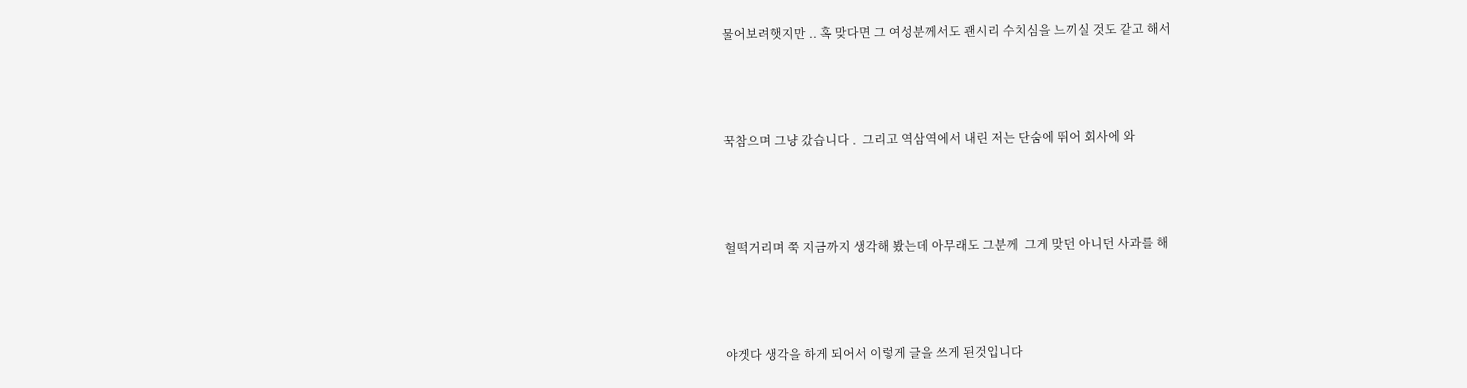물어보려햇지만 .. 혹 맞다면 그 여성분께서도 괜시리 수치심을 느끼실 것도 같고 해서



꾹참으며 그냥 갔습니다 .  그리고 역삼역에서 내린 저는 단숨에 뛰어 회사에 와



헐떡거리며 쭉 지금까지 생각해 봤는데 아무래도 그분께  그게 맞던 아니던 사과를 해



야겟다 생각을 하게 되어서 이렇게 글을 쓰게 된것입니다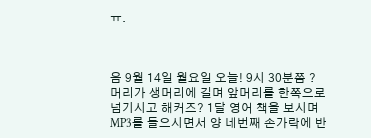ㅠ.



음 9월 14일 월요일 오늘! 9시 30분쯤 ? 머리가 생머리에 길며 앞머리를 한쪽으로 넘기시고 해커즈? 1달 영어 책을 보시며 MP3를 들으시면서 양 네번째 손가락에 반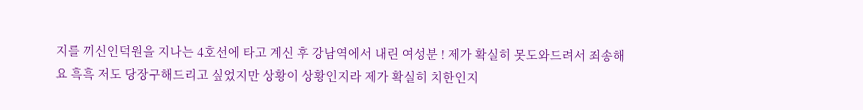지를 끼신인덕원을 지나는 4호선에 타고 계신 후 강남역에서 내린 여성분 ! 제가 확실히 못도와드려서 죄송해요 흑흑 저도 당장구해드리고 싶었지만 상황이 상황인지라 제가 확실히 치한인지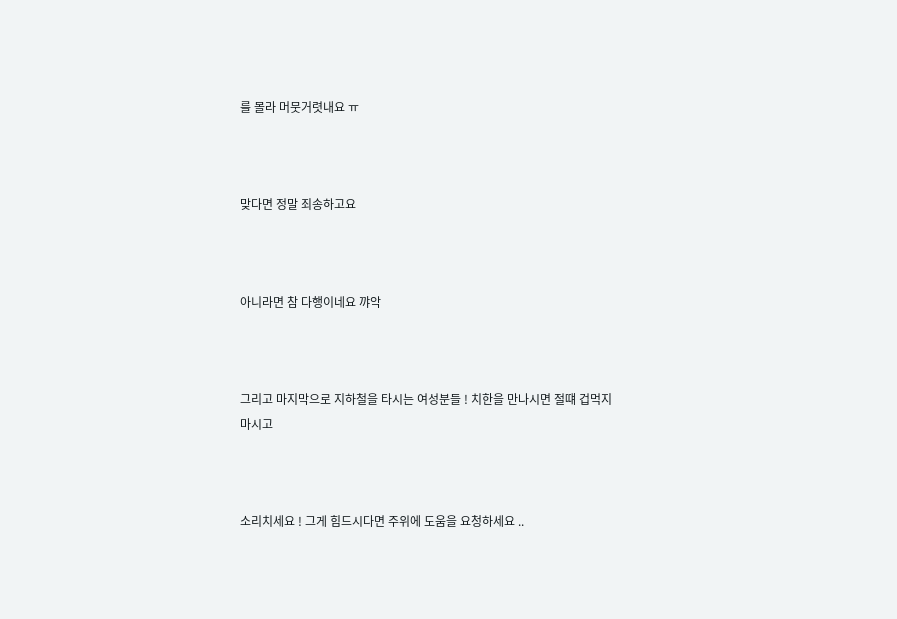를 몰라 머뭇거렷내요 ㅠ



맞다면 정말 죄송하고요



아니라면 참 다행이네요 꺄악



그리고 마지막으로 지하철을 타시는 여성분들 ! 치한을 만나시면 절떄 겁먹지 마시고



소리치세요 ! 그게 힘드시다면 주위에 도움을 요청하세요 ..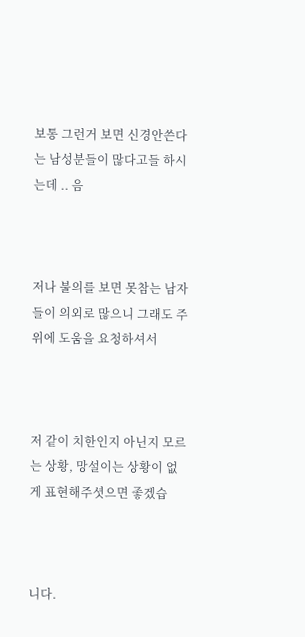보통 그런거 보면 신경안쓴다는 남성분들이 많다고들 하시는데 .. 음



저나 불의를 보면 못참는 남자들이 의외로 많으니 그래도 주위에 도움을 요청하셔서



저 같이 치한인지 아닌지 모르는 상황, 망설이는 상황이 없게 표현해주셧으면 좋겠습



니다.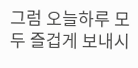그럼 오늘하루 모두 즐겁게 보내시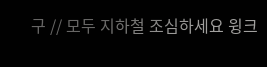구 // 모두 지하철 조심하세요 윙크